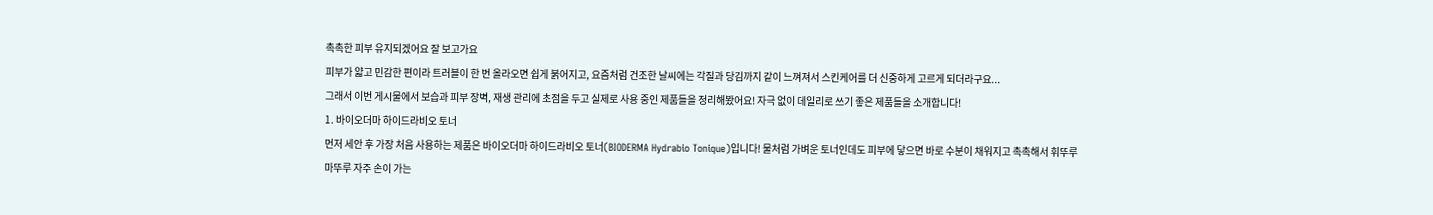촉촉한 피부 유지되겠어요 잘 보고가요
피부가 얇고 민감한 편이라 트러블이 한 번 올라오면 쉽게 붉어지고, 요즘처럼 건조한 날씨에는 각질과 당김까지 같이 느껴져서 스킨케어를 더 신중하게 고르게 되더라구요...
그래서 이번 게시물에서 보습과 피부 장벽, 재생 관리에 초점을 두고 실제로 사용 중인 제품들을 정리해봤어요! 자극 없이 데일리로 쓰기 좋은 제품들을 소개합니다!
1. 바이오더마 하이드라비오 토너
먼저 세안 후 가장 처음 사용하는 제품은 바이오더마 하이드라비오 토너(BIODERMA Hydrabio Tonique)입니다! 물처럼 가벼운 토너인데도 피부에 닿으면 바로 수분이 채워지고 촉촉해서 휘뚜루 마뚜루 자주 손이 가는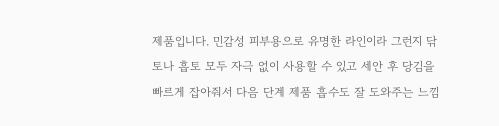제품입니다. 민감성 피부용으로 유명한 라인이라 그런지 닦토나 흡토 모두 자극 없이 사용할 수 있고 세안 후 당김을 빠르게 잡아줘서 다음 단계 제품 흡수도 잘 도와주는 느낌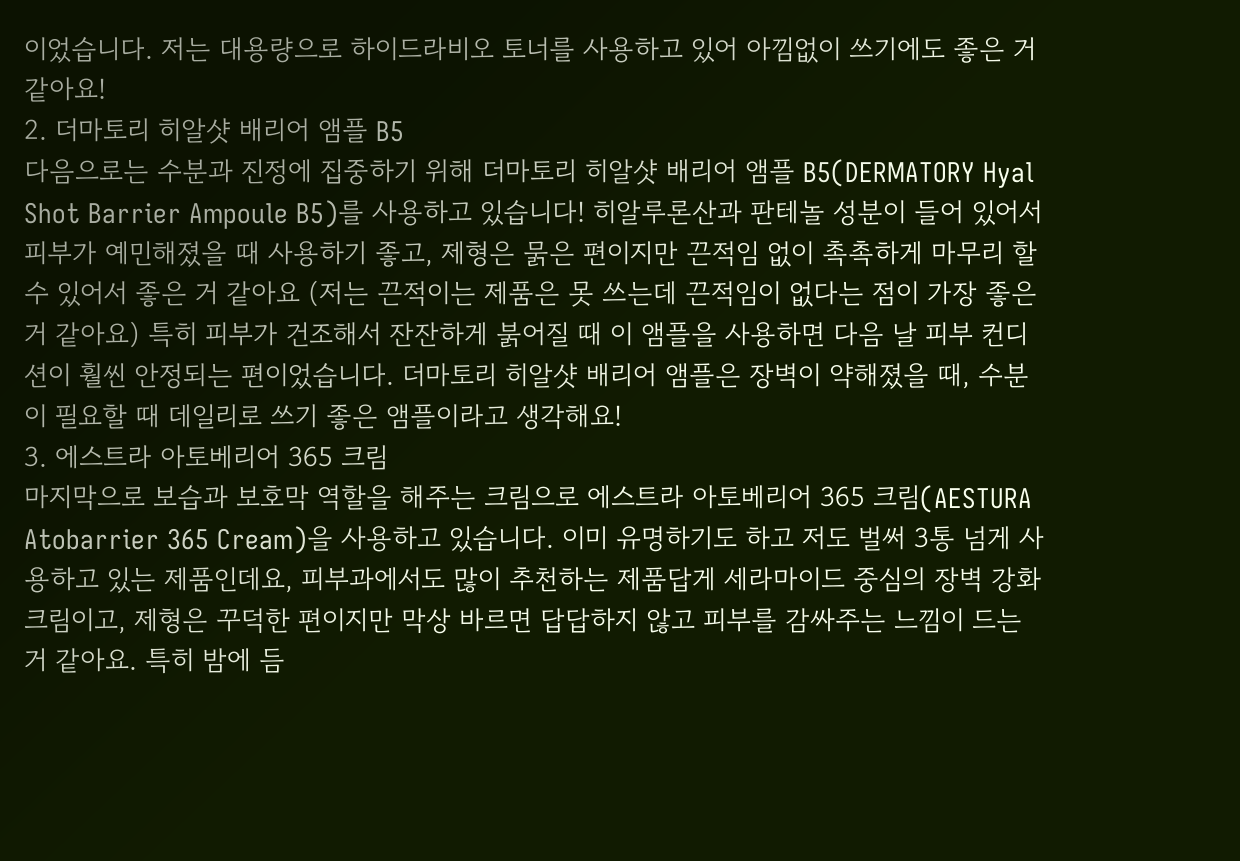이었습니다. 저는 대용량으로 하이드라비오 토너를 사용하고 있어 아낌없이 쓰기에도 좋은 거 같아요!
2. 더마토리 히알샷 배리어 앰플 B5
다음으로는 수분과 진정에 집중하기 위해 더마토리 히알샷 배리어 앰플 B5(DERMATORY Hyal Shot Barrier Ampoule B5)를 사용하고 있습니다! 히알루론산과 판테놀 성분이 들어 있어서 피부가 예민해졌을 때 사용하기 좋고, 제형은 묽은 편이지만 끈적임 없이 촉촉하게 마무리 할 수 있어서 좋은 거 같아요 (저는 끈적이는 제품은 못 쓰는데 끈적임이 없다는 점이 가장 좋은 거 같아요) 특히 피부가 건조해서 잔잔하게 붉어질 때 이 앰플을 사용하면 다음 날 피부 컨디션이 훨씬 안정되는 편이었습니다. 더마토리 히알샷 배리어 앰플은 장벽이 약해졌을 때, 수분이 필요할 때 데일리로 쓰기 좋은 앰플이라고 생각해요!
3. 에스트라 아토베리어 365 크림
마지막으로 보습과 보호막 역할을 해주는 크림으로 에스트라 아토베리어 365 크림(AESTURA Atobarrier 365 Cream)을 사용하고 있습니다. 이미 유명하기도 하고 저도 벌써 3통 넘게 사용하고 있는 제품인데요, 피부과에서도 많이 추천하는 제품답게 세라마이드 중심의 장벽 강화 크림이고, 제형은 꾸덕한 편이지만 막상 바르면 답답하지 않고 피부를 감싸주는 느낌이 드는 거 같아요. 특히 밤에 듬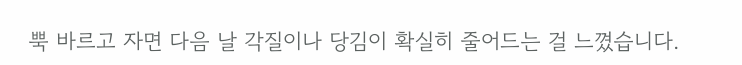뿍 바르고 자면 다음 날 각질이나 당김이 확실히 줄어드는 걸 느꼈습니다.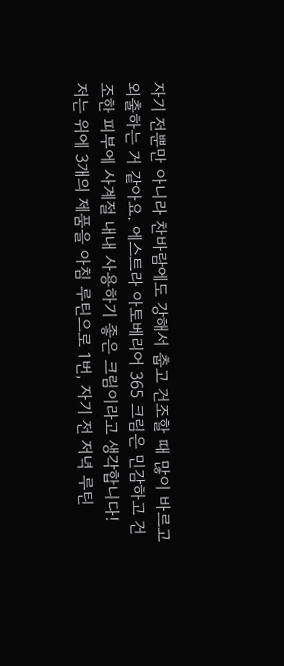자기 전뿐만 아니라 찬바람에도 강해서 춥고 건조할 때 많이 바르고 외출하는 거 같아요. 에스트라 아토베리어 365 크림은 민감하고 건조한 피부에 사계절 내내 사용하기 좋은 크림이라고 생각합니다!
저는 위에 3개의 제품을 아침 루틴으로 1번, 자기 전 저녁 루틴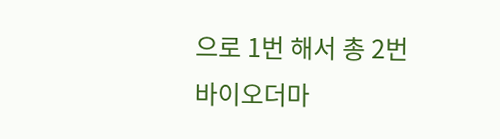으로 1번 해서 총 2번 바이오더마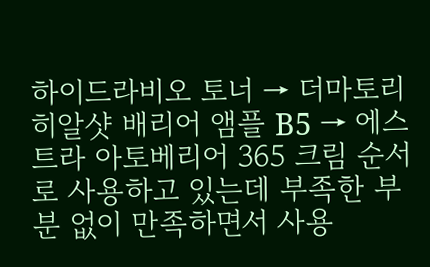하이드라비오 토너 → 더마토리 히알샷 배리어 앰플 B5 → 에스트라 아토베리어 365 크림 순서로 사용하고 있는데 부족한 부분 없이 만족하면서 사용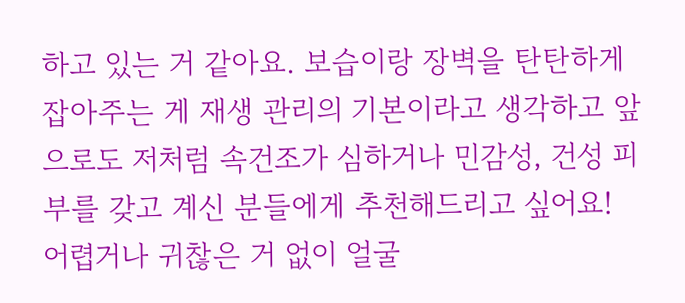하고 있는 거 같아요. 보습이랑 장벽을 탄탄하게 잡아주는 게 재생 관리의 기본이라고 생각하고 앞으로도 저처럼 속건조가 심하거나 민감성, 건성 피부를 갖고 계신 분들에게 추천해드리고 싶어요! 어렵거나 귀찮은 거 없이 얼굴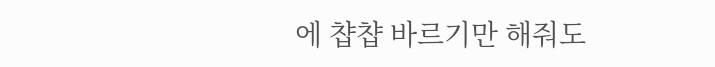에 챱챱 바르기만 해줘도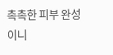촉촉한 피부 완성이니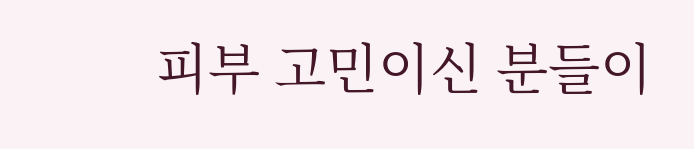피부 고민이신 분들이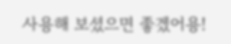사용해 보셨으면 좋겠어용!